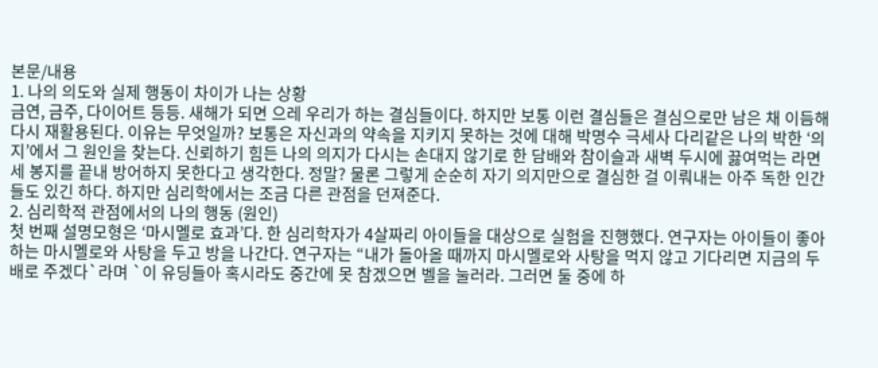본문/내용
1. 나의 의도와 실제 행동이 차이가 나는 상황
금연, 금주, 다이어트 등등. 새해가 되면 으레 우리가 하는 결심들이다. 하지만 보통 이런 결심들은 결심으로만 남은 채 이듬해 다시 재활용된다. 이유는 무엇일까? 보통은 자신과의 약속을 지키지 못하는 것에 대해 박명수 극세사 다리같은 나의 박한 ‘의지’에서 그 원인을 찾는다. 신뢰하기 힘든 나의 의지가 다시는 손대지 않기로 한 담배와 참이슬과 새벽 두시에 끓여먹는 라면 세 봉지를 끝내 방어하지 못한다고 생각한다. 정말? 물론 그렇게 순순히 자기 의지만으로 결심한 걸 이뤄내는 아주 독한 인간들도 있긴 하다. 하지만 심리학에서는 조금 다른 관점을 던져준다.
2. 심리학적 관점에서의 나의 행동 (원인)
첫 번째 설명모형은 ‘마시멜로 효과’다. 한 심리학자가 4살짜리 아이들을 대상으로 실험을 진행했다. 연구자는 아이들이 좋아하는 마시멜로와 사탕을 두고 방을 나간다. 연구자는 “내가 돌아올 때까지 마시멜로와 사탕을 먹지 않고 기다리면 지금의 두 배로 주겠다`라며 `이 유딩들아 혹시라도 중간에 못 참겠으면 벨을 눌러라. 그러면 둘 중에 하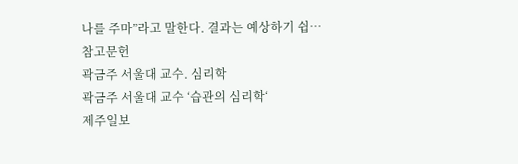나를 주마”라고 말한다. 결과는 예상하기 쉽…
참고문헌
곽금주 서울대 교수. 심리학
곽금주 서울대 교수 ‘습관의 심리학‘
제주일보